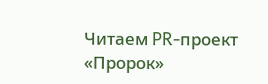Читаем PR-проект «Пророк»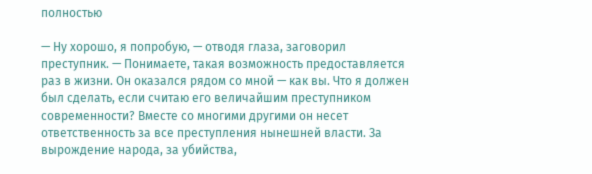полностью

— Ну хорошо, я попробую, — отводя глаза, заговорил преступник. — Понимаете, такая возможность предоставляется раз в жизни. Он оказался рядом со мной — как вы. Что я должен был сделать, если считаю его величайшим преступником современности? Вместе со многими другими он несет ответственность за все преступления нынешней власти. За вырождение народа, за убийства,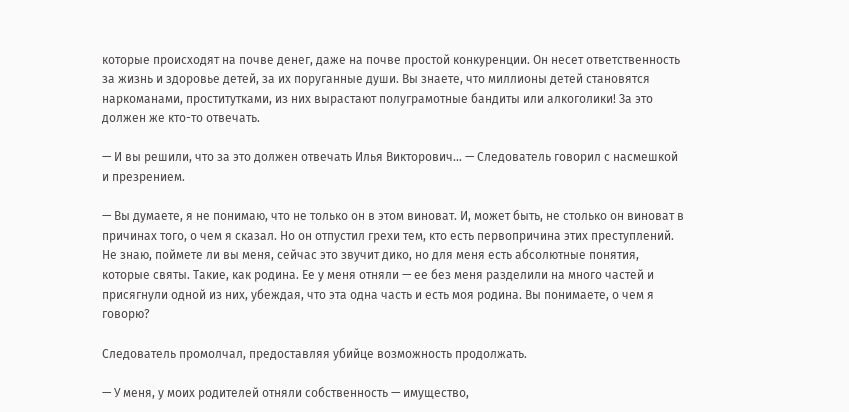которые происходят на почве денег, даже на почве простой конкуренции. Он несет ответственность за жизнь и здоровье детей, за их поруганные души. Вы знаете, что миллионы детей становятся наркоманами, проститутками, из них вырастают полуграмотные бандиты или алкоголики! За это должен же кто-то отвечать.

— И вы решили, что за это должен отвечать Илья Викторович… — Следователь говорил с насмешкой и презрением.

— Вы думаете, я не понимаю, что не только он в этом виноват. И, может быть, не столько он виноват в причинах того, о чем я сказал. Но он отпустил грехи тем, кто есть первопричина этих преступлений. Не знаю, поймете ли вы меня, сейчас это звучит дико, но для меня есть абсолютные понятия, которые святы. Такие, как родина. Ее у меня отняли — ее без меня разделили на много частей и присягнули одной из них, убеждая, что эта одна часть и есть моя родина. Вы понимаете, о чем я говорю?

Следователь промолчал, предоставляя убийце возможность продолжать.

— У меня, у моих родителей отняли собственность — имущество,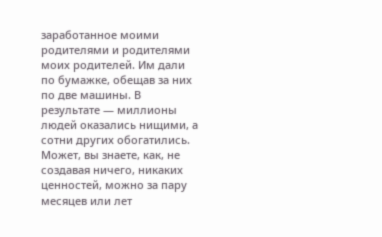заработанное моими родителями и родителями моих родителей. Им дали по бумажке, обещав за них по две машины. В результате — миллионы людей оказались нищими, а сотни других обогатились. Может, вы знаете, как, не создавая ничего, никаких ценностей, можно за пару месяцев или лет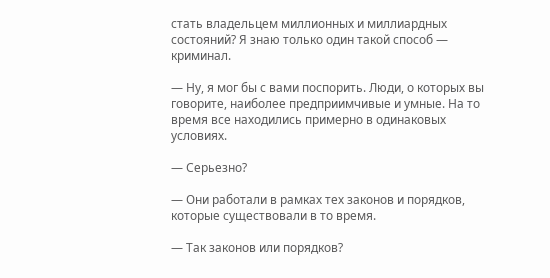стать владельцем миллионных и миллиардных состояний? Я знаю только один такой способ — криминал.

— Ну, я мог бы с вами поспорить. Люди, о которых вы говорите, наиболее предприимчивые и умные. На то время все находились примерно в одинаковых условиях.

— Серьезно?

— Они работали в рамках тех законов и порядков, которые существовали в то время.

— Так законов или порядков?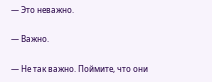— Это неважно.

— Важно.

— Не так важно. Поймите, что они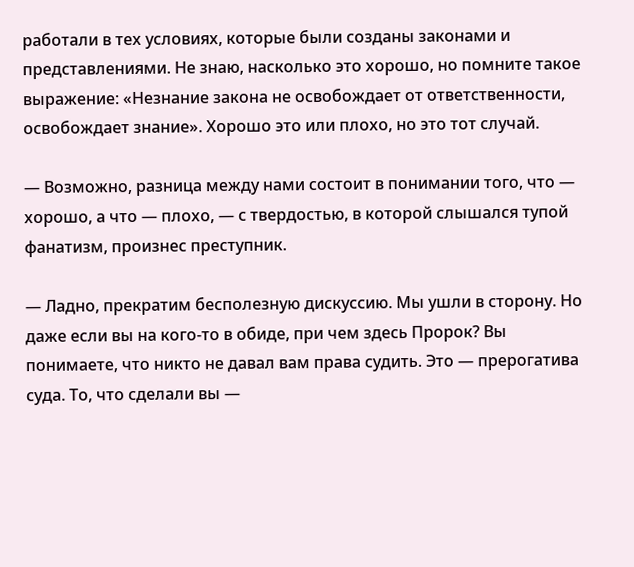работали в тех условиях, которые были созданы законами и представлениями. Не знаю, насколько это хорошо, но помните такое выражение: «Незнание закона не освобождает от ответственности, освобождает знание». Хорошо это или плохо, но это тот случай.

— Возможно, разница между нами состоит в понимании того, что — хорошо, а что — плохо, — с твердостью, в которой слышался тупой фанатизм, произнес преступник.

— Ладно, прекратим бесполезную дискуссию. Мы ушли в сторону. Но даже если вы на кого-то в обиде, при чем здесь Пророк? Вы понимаете, что никто не давал вам права судить. Это — прерогатива суда. То, что сделали вы —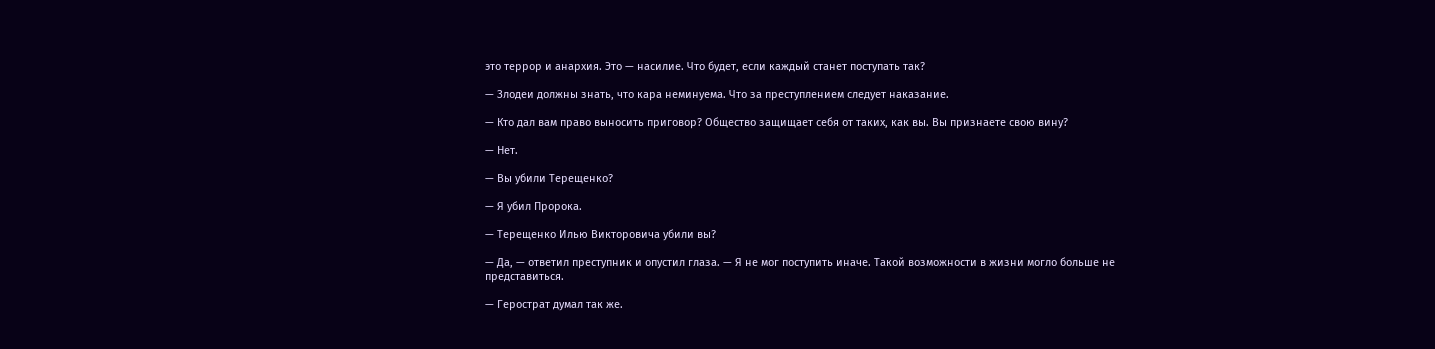это террор и анархия. Это — насилие. Что будет, если каждый станет поступать так?

— Злодеи должны знать, что кара неминуема. Что за преступлением следует наказание.

— Кто дал вам право выносить приговор? Общество защищает себя от таких, как вы. Вы признаете свою вину?

— Нет.

— Вы убили Терещенко?

— Я убил Пророка.

— Терещенко Илью Викторовича убили вы?

— Да, — ответил преступник и опустил глаза. — Я не мог поступить иначе. Такой возможности в жизни могло больше не представиться.

— Герострат думал так же.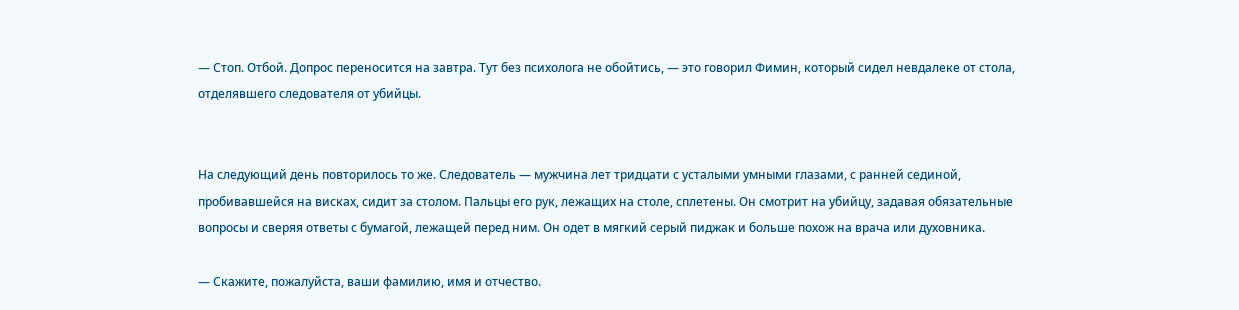— Стоп. Отбой. Допрос переносится на завтра. Тут без психолога не обойтись, — это говорил Фимин, который сидел невдалеке от стола, отделявшего следователя от убийцы.


На следующий день повторилось то же. Следователь — мужчина лет тридцати с усталыми умными глазами, с ранней сединой, пробивавшейся на висках, сидит за столом. Пальцы его рук, лежащих на столе, сплетены. Он смотрит на убийцу, задавая обязательные вопросы и сверяя ответы с бумагой, лежащей перед ним. Он одет в мягкий серый пиджак и больше похож на врача или духовника.

— Скажите, пожалуйста, ваши фамилию, имя и отчество.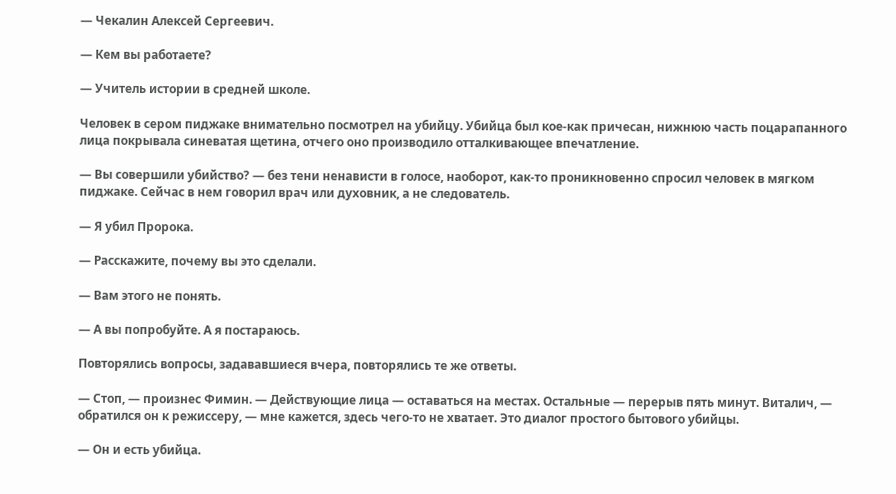— Чекалин Алексей Сергеевич.

— Кем вы работаете?

— Учитель истории в средней школе.

Человек в сером пиджаке внимательно посмотрел на убийцу. Убийца был кое-как причесан, нижнюю часть поцарапанного лица покрывала синеватая щетина, отчего оно производило отталкивающее впечатление.

— Вы совершили убийство? — без тени ненависти в голосе, наоборот, как-то проникновенно спросил человек в мягком пиджаке. Сейчас в нем говорил врач или духовник, а не следователь.

— Я убил Пророка.

— Расскажите, почему вы это сделали.

— Вам этого не понять.

— А вы попробуйте. А я постараюсь.

Повторялись вопросы, задававшиеся вчера, повторялись те же ответы.

— Стоп, — произнес Фимин. — Действующие лица — оставаться на местах. Остальные — перерыв пять минут. Виталич, — обратился он к режиссеру, — мне кажется, здесь чего-то не хватает. Это диалог простого бытового убийцы.

— Он и есть убийца.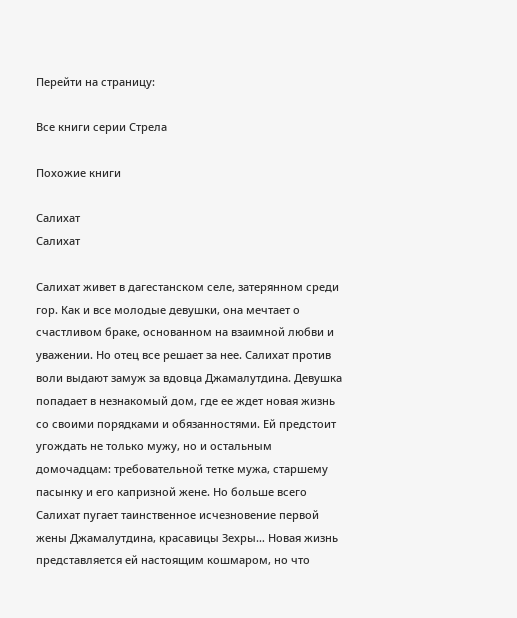Перейти на страницу:

Все книги серии Стрела

Похожие книги

Салихат
Салихат

Салихат живет в дагестанском селе, затерянном среди гор. Как и все молодые девушки, она мечтает о счастливом браке, основанном на взаимной любви и уважении. Но отец все решает за нее. Салихат против воли выдают замуж за вдовца Джамалутдина. Девушка попадает в незнакомый дом, где ее ждет новая жизнь со своими порядками и обязанностями. Ей предстоит угождать не только мужу, но и остальным домочадцам: требовательной тетке мужа, старшему пасынку и его капризной жене. Но больше всего Салихат пугает таинственное исчезновение первой жены Джамалутдина, красавицы Зехры… Новая жизнь представляется ей настоящим кошмаром, но что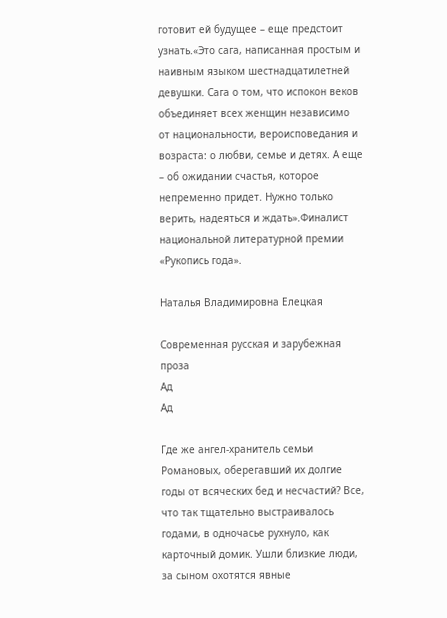готовит ей будущее – еще предстоит узнать.«Это сага, написанная простым и наивным языком шестнадцатилетней девушки. Сага о том, что испокон веков объединяет всех женщин независимо от национальности, вероисповедания и возраста: о любви, семье и детях. А еще – об ожидании счастья, которое непременно придет. Нужно только верить, надеяться и ждать».Финалист национальной литературной премии «Рукопись года».

Наталья Владимировна Елецкая

Современная русская и зарубежная проза
Ад
Ад

Где же ангел-хранитель семьи Романовых, оберегавший их долгие годы от всяческих бед и несчастий? Все, что так тщательно выстраивалось годами, в одночасье рухнуло, как карточный домик. Ушли близкие люди, за сыном охотятся явные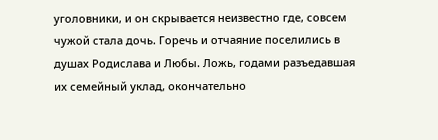уголовники, и он скрывается неизвестно где, совсем чужой стала дочь. Горечь и отчаяние поселились в душах Родислава и Любы. Ложь, годами разъедавшая их семейный уклад, окончательно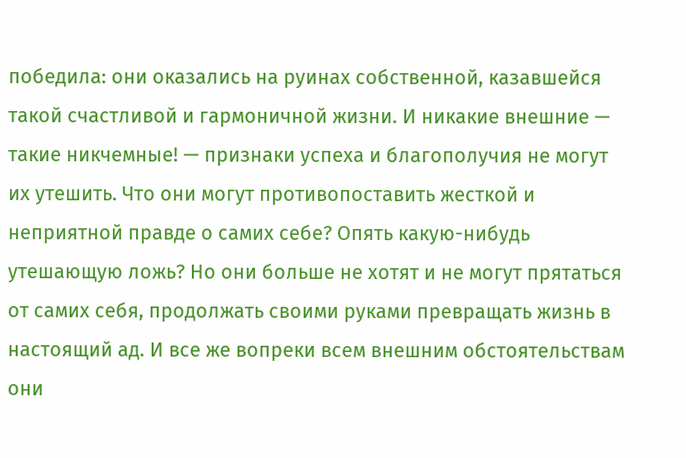победила: они оказались на руинах собственной, казавшейся такой счастливой и гармоничной жизни. И никакие внешние — такие никчемные! — признаки успеха и благополучия не могут их утешить. Что они могут противопоставить жесткой и неприятной правде о самих себе? Опять какую-нибудь утешающую ложь? Но они больше не хотят и не могут прятаться от самих себя, продолжать своими руками превращать жизнь в настоящий ад. И все же вопреки всем внешним обстоятельствам они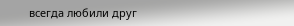всегда любили друг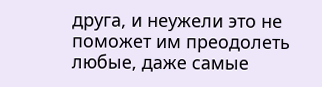друга, и неужели это не поможет им преодолеть любые, даже самые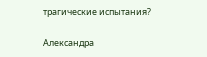трагические испытания?

Александра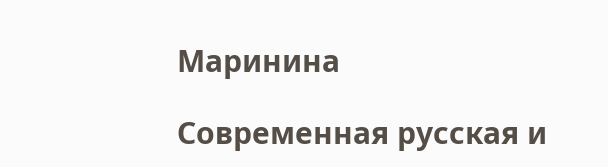Маринина

Современная русская и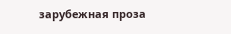зарубежная проза